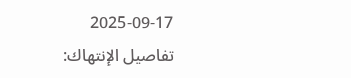2025-09-17
تفاصيل الإنتهاك: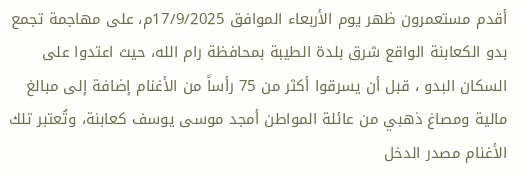أقدم مستعمرون ظهر يوم الأربعاء الموافق 17/9/2025م، على مهاجمة تجمع بدو الكعابنة الواقع شرق بلدة الطيبة بمحافظة رام الله، حيث اعتدوا على السكان البدو ، قبل أن يسرقوا أكثر من 75 رأساً من الأغنام إضافة إلى مبالغ مالية ومصاغ ذهبي من عائلة المواطن أمجد موسى يوسف كعابنة، وتُعتبر تلك الأغنام مصدر الدخل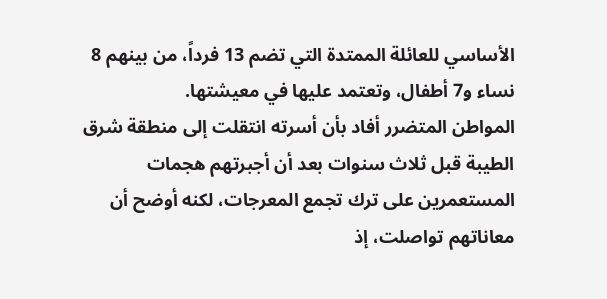الأساسي للعائلة الممتدة التي تضم 13 فرداً، من بينهم 8 نساء و7 أطفال، وتعتمد عليها في معيشتها.
المواطن المتضرر أفاد بأن أسرته انتقلت إلى منطقة شرق الطيبة قبل ثلاث سنوات بعد أن أجبرتهم هجمات المستعمرين على ترك تجمع المعرجات، لكنه أوضح أن معاناتهم تواصلت، إذ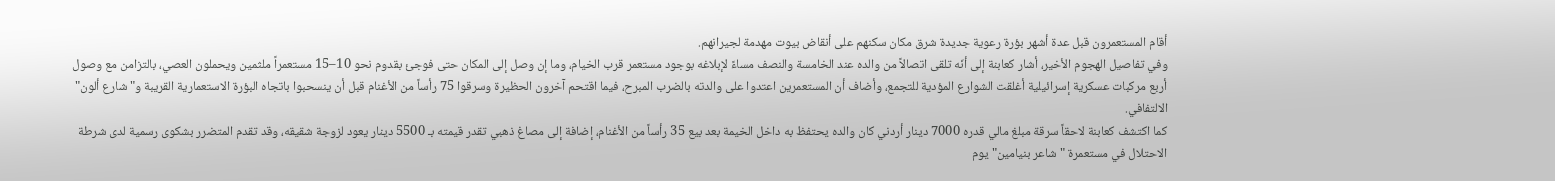أقام المستعمرون قبل عدة أشهر بؤرة رعوية جديدة شرق مكان سكنهم على أنقاض بيوت مهدمة لجيرانهم.
وفي تفاصيل الهجوم الأخير، أشار كعابنة إلى أنّه تلقى اتصالاً من والده عند الخامسة والنصف مساءً لإبلاغه بوجود مستعمر قرب الخيام، وما إن وصل إلى المكان حتى فوجئ بقدوم نحو 10–15 مستعمراً ملثمين ويحملون العصي، بالتزامن مع وصول أربع مركبات عسكرية إسرائيلية أغلقت الشوارع المؤدية للتجمع، وأضاف أن المستعمرين اعتدوا على والدته بالضرب المبرح، فيما اقتحم آخرون الحظيرة وسرقوا 75 رأساً من الأغنام قبل أن ينسحبوا باتجاه البؤرة الاستعمارية القريبة و"شارع ألون" الالتفافي.
كما اكتشف كعابنة لاحقاً سرقة مبلغ مالي قدره 7000 دينار أردني كان والده يحتفظ به داخل الخيمة بعد بيع 35 رأساً من الأغنام، إضافة إلى مصاغ ذهبي تقدر قيمته بـ 5500 دينار يعود لزوجة شقيقه، وقد تقدم المتضرر بشكوى رسمية لدى شرطة الاحتلال في مستعمرة "شاعر بنيامين" يوم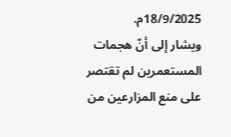18/9/2025م.
ويشار إلى أنّ هجمات المستعمرين لم تقتصر على منع المزارعين من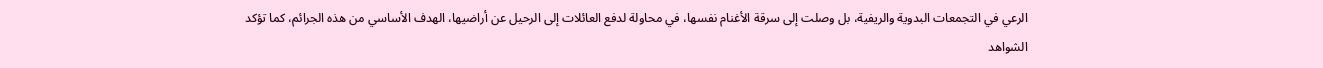الرعي في التجمعات البدوية والريفية، بل وصلت إلى سرقة الأغنام نفسها، في محاولة لدفع العائلات إلى الرحيل عن أراضيها، الهدف الأساسي من هذه الجرائم، كما تؤكد الشواهد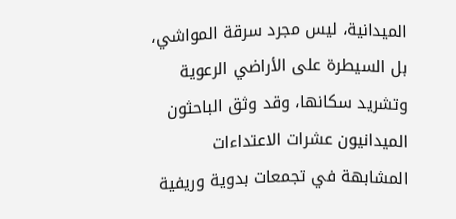الميدانية، ليس مجرد سرقة المواشي، بل السيطرة على الأراضي الرعوية وتشريد سكانها، وقد وثق الباحثون الميدانيون عشرات الاعتداءات المشابهة في تجمعات بدوية وريفية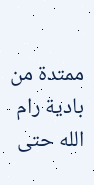ممتدة من بادية رام الله حتى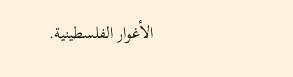الأغوار الفلسطينية.